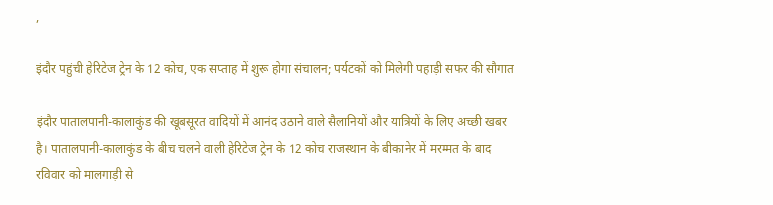,

इंदौर पहुंची हेरिटेज ट्रेन के 12 कोच, एक सप्ताह में शुरू होगा संचालन; पर्यटकों को मिलेगी पहाड़ी सफर की सौगात

इंदौर पातालपानी-कालाकुंड की खूबसूरत वादियों में आनंद उठाने वाले सैलानियों और यात्रियों के लिए अच्छी खबर है। पातालपानी-कालाकुंड के बीच चलने वाली हेरिटेज ट्रेन के 12 कोच राजस्थान के बीकानेर में मरम्मत के बाद रविवार को मालगाड़ी से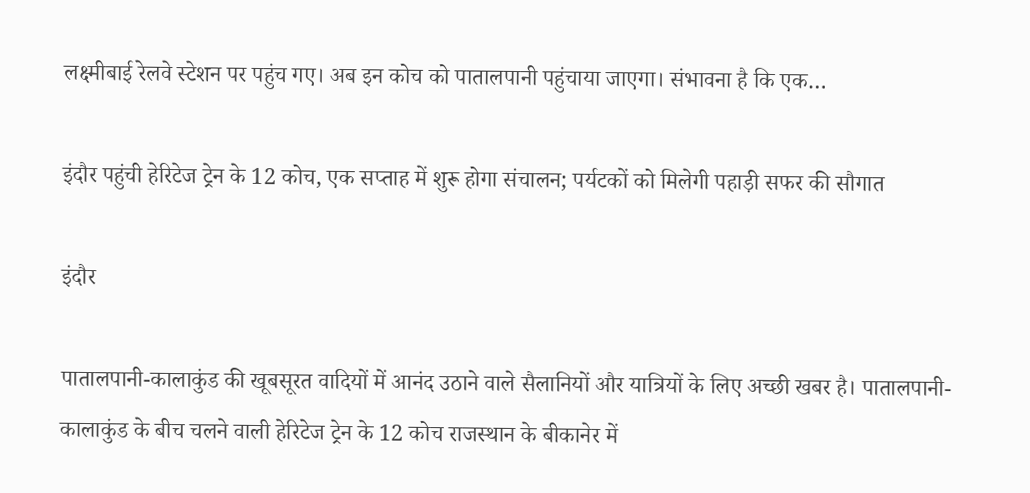लक्ष्मीबाई रेलवे स्टेशन पर पहुंच गए। अब इन कोच को पातालपानी पहुंचाया जाएगा। संभावना है कि एक…

इंदौर पहुंची हेरिटेज ट्रेन के 12 कोच, एक सप्ताह में शुरू होगा संचालन; पर्यटकों को मिलेगी पहाड़ी सफर की सौगात

इंदौर

पातालपानी-कालाकुंड की खूबसूरत वादियों में आनंद उठाने वाले सैलानियों और यात्रियों के लिए अच्छी खबर है। पातालपानी-कालाकुंड के बीच चलने वाली हेरिटेज ट्रेन के 12 कोच राजस्थान के बीकानेर में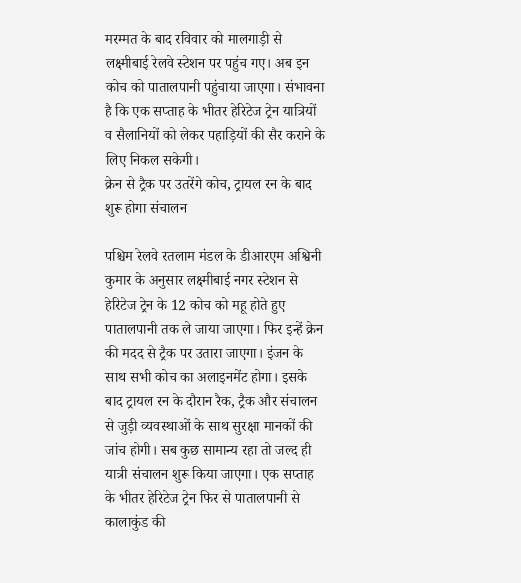मरम्मत के बाद रविवार को मालगाड़ी से लक्ष्मीबाई रेलवे स्टेशन पर पहुंच गए। अब इन कोच को पातालपानी पहुंचाया जाएगा। संभावना है कि एक सप्ताह के भीतर हेरिटेज ट्रेन यात्रियों व सैलानियों को लेकर पहाड़ियों की सैर कराने के लिए निकल सकेगी।
क्रेन से ट्रैक पर उतरेंगे कोच, ट्रायल रन के बाद शुरू होगा संचालन

पश्चिम रेलवे रतलाम मंडल के डीआरएम अश्विनी कुमार के अनुसार लक्ष्मीबाई नगर स्टेशन से हेरिटेज ट्रेन के 12 कोच को महू होते हुए पातालपानी तक ले जाया जाएगा। फिर इन्हें क्रेन की मदद से ट्रैक पर उतारा जाएगा। इंजन के साथ सभी कोच का अलाइनमेंट होगा। इसके बाद ट्रायल रन के दौरान रैक, ट्रैक और संचालन से जुड़ी व्यवस्थाओं के साथ सुरक्षा मानकों की जांच होगी। सब कुछ सामान्य रहा तो जल्द ही यात्री संचालन शुरू किया जाएगा। एक सप्ताह के भीतर हेरिटेज ट्रेन फिर से पातालपानी से कालाकुंड की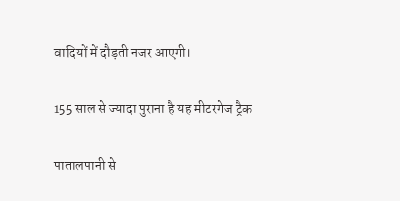वादियों में दौड़ती नजर आएगी।

155 साल से ज्यादा पुराना है यह मीटरगेज ट्रैक

पातालपानी से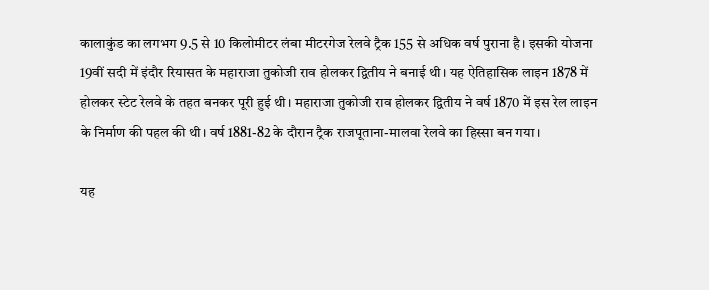कालाकुंड का लगभग 9.5 से 10 किलोमीटर लंबा मीटरगेज रेलवे ट्रैक 155 से अधिक वर्ष पुराना है। इसकी योजना 19वीं सदी में इंदौर रियासत के महाराजा तुकोजी राव होलकर द्वितीय ने बनाई थी। यह ऐतिहासिक लाइन 1878 में होलकर स्टेट रेलवे के तहत बनकर पूरी हुई थी। महाराजा तुकोजी राव होलकर द्वितीय ने वर्ष 1870 में इस रेल लाइन के निर्माण की पहल की थी। वर्ष 1881-82 के दौरान ट्रैक राजपूताना-मालवा रेलवे का हिस्सा बन गया।

यह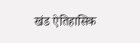खंड ऐतिहासिक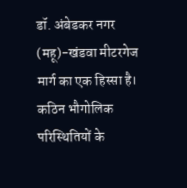डॉ. अंबेडकर नगर (महू)-खंडवा मीटरगेज मार्ग का एक हिस्सा है। कठिन भौगोलिक परिस्थितियों के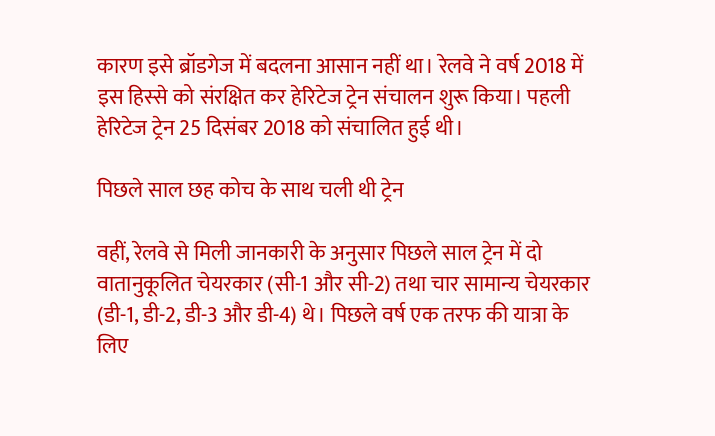कारण इसे ब्रॉडगेज में बदलना आसान नहीं था। रेलवे ने वर्ष 2018 में इस हिस्से को संरक्षित कर हेरिटेज ट्रेन संचालन शुरू किया। पहली हेरिटेज ट्रेन 25 दिसंबर 2018 को संचालित हुई थी।

पिछले साल छह कोच के साथ चली थी ट्रेन

वहीं, रेलवे से मिली जानकारी के अनुसार पिछले साल ट्रेन में दो वातानुकूलित चेयरकार (सी-1 और सी-2) तथा चार सामान्य चेयरकार (डी-1, डी-2, डी-3 और डी-4) थे। पिछले वर्ष एक तरफ की यात्रा के लिए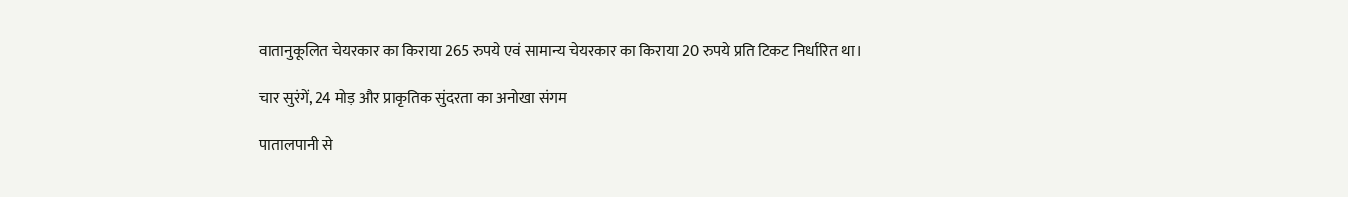वातानुकूलित चेयरकार का किराया 265 रुपये एवं सामान्य चेयरकार का किराया 20 रुपये प्रति टिकट निर्धारित था।

चार सुरंगें, 24 मोड़ और प्राकृतिक सुंदरता का अनोखा संगम

पातालपानी से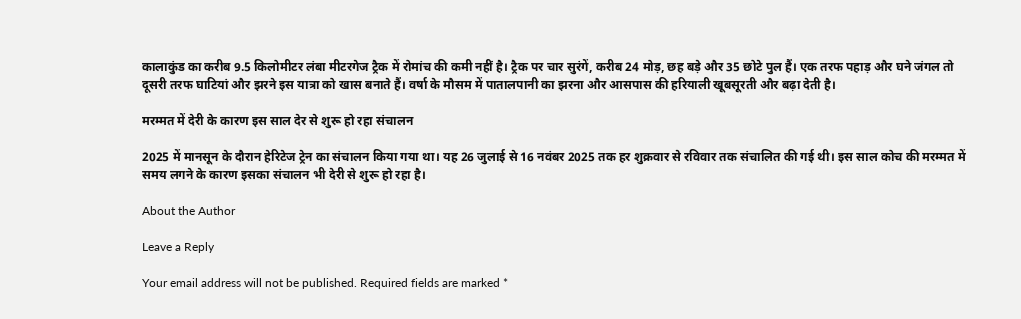कालाकुंड का करीब 9.5 किलोमीटर लंबा मीटरगेज ट्रैक में रोमांच की कमी नहीं है। ट्रैक पर चार सुरंगें, करीब 24 मोड़, छह बड़े और 35 छोटे पुल हैं। एक तरफ पहाड़ और घने जंगल तो दूसरी तरफ घाटियां और झरने इस यात्रा को खास बनाते हैं। वर्षा के मौसम में पातालपानी का झरना और आसपास की हरियाली खूबसूरती और बढ़ा देती है।

मरम्मत में देरी के कारण इस साल देर से शुरू हो रहा संचालन

2025 में मानसून के दौरान हेरिटेज ट्रेन का संचालन किया गया था। यह 26 जुलाई से 16 नवंबर 2025 तक हर शुक्रवार से रविवार तक संचालित की गई थी। इस साल कोच की मरम्मत में समय लगने के कारण इसका संचालन भी देरी से शुरू हो रहा है।

About the Author

Leave a Reply

Your email address will not be published. Required fields are marked *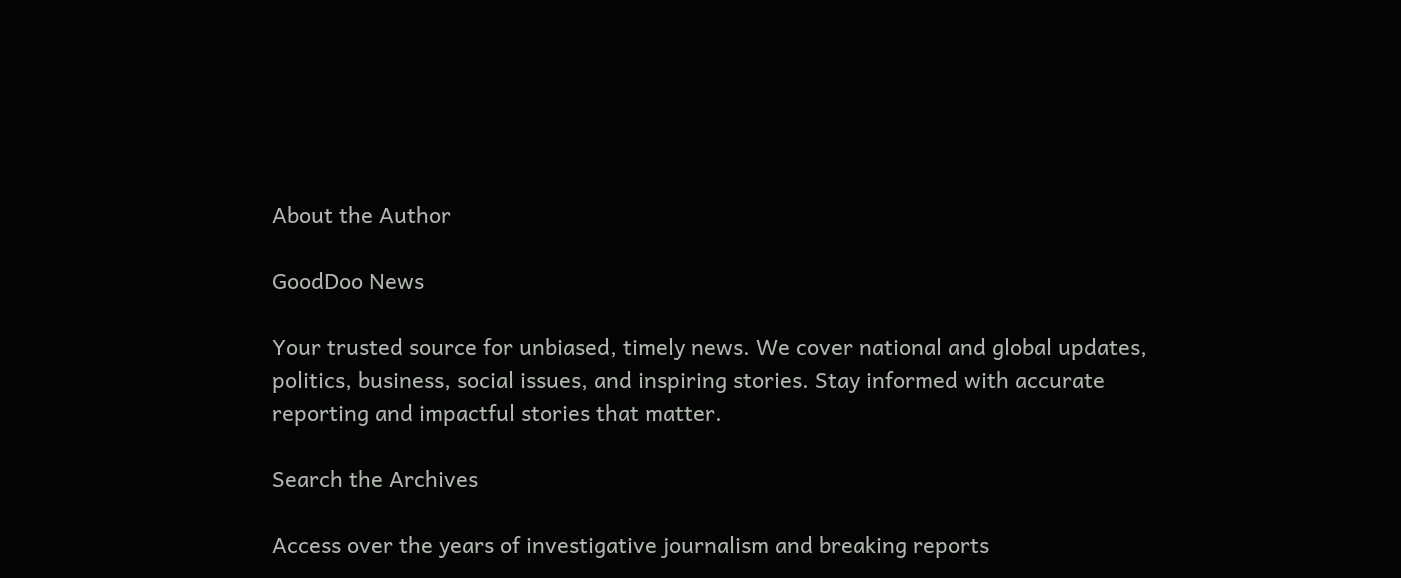About the Author

GoodDoo News

Your trusted source for unbiased, timely news. We cover national and global updates, politics, business, social issues, and inspiring stories. Stay informed with accurate reporting and impactful stories that matter.

Search the Archives

Access over the years of investigative journalism and breaking reports